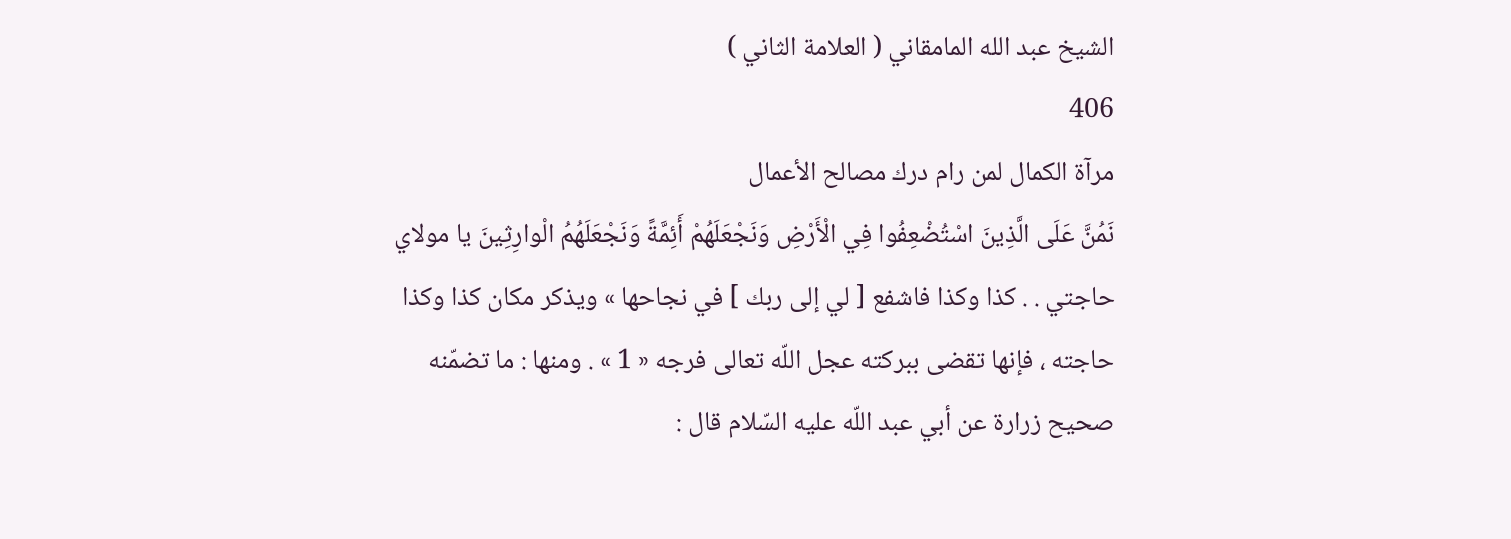الشيخ عبد الله المامقاني ( العلامة الثاني )
406
مرآة الكمال لمن رام درك مصالح الأعمال
نَمُنَّ عَلَى الَّذِينَ اسْتُضْعِفُوا فِي الْأَرْضِ وَنَجْعَلَهُمْ أَئِمَّةً وَنَجْعَلَهُمُ الْوارِثِينَ يا مولاي حاجتي . . كذا وكذا فاشفع [ لي إلى ربك ] في نجاحها » ويذكر مكان كذا وكذا حاجته ، فإنها تقضى ببركته عجل اللّه تعالى فرجه « 1 » . ومنها : ما تضمّنه صحيح زرارة عن أبي عبد اللّه عليه السّلام قال :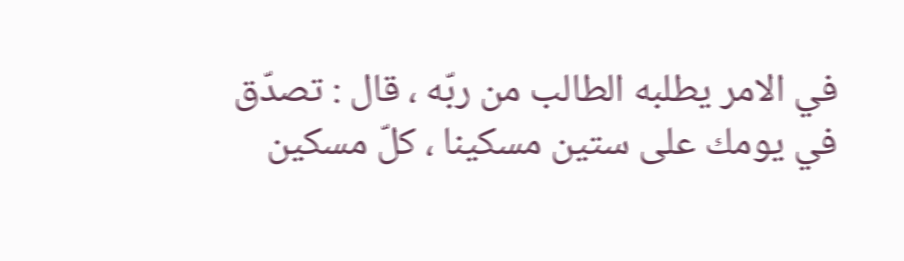في الامر يطلبه الطالب من ربّه ، قال : تصدّق في يومك على ستين مسكينا ، كلّ مسكين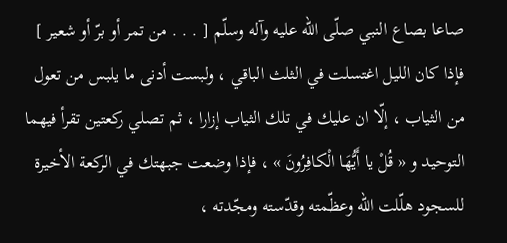صاعا بصاع النبي صلّى اللّه عليه وآله وسلّم [ . . . من تمر أو برّ أو شعير ] فإذا كان الليل اغتسلت في الثلث الباقي ، ولبست أدنى ما يلبس من تعول من الثياب ، إلّا ان عليك في تلك الثياب إزارا ، ثم تصلي ركعتين تقرأ فيهما التوحيد و « قُلْ يا أَيُّهَا الْكافِرُونَ » ، فإذا وضعت جبهتك في الركعة الأخيرة للسجود هلّلت اللّه وعظّمته وقدّسته ومجّدته ،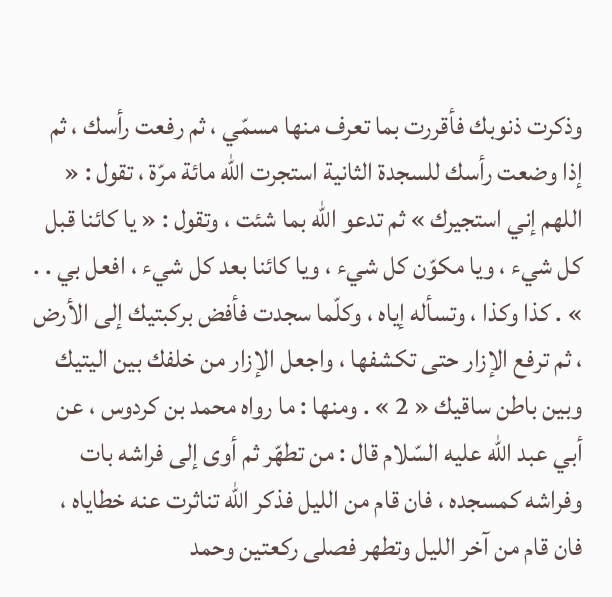وذكرت ذنوبك فأقررت بما تعرف منها مسمّي ، ثم رفعت رأسك ، ثم إذا وضعت رأسك للسجدة الثانية استجرت اللّه مائة مرّة ، تقول : « اللهم إني استجيرك » ثم تدعو اللّه بما شئت ، وتقول : « يا كائنا قبل كل شيء ، ويا مكوّن كل شيء ، ويا كائنا بعد كل شيء ، افعل بي . . » . كذا وكذا ، وتسأله إياه ، وكلّما سجدت فأفض بركبتيك إلى الأرض ، ثم ترفع الإزار حتى تكشفها ، واجعل الإزار من خلفك بين اليتيك وبين باطن ساقيك « 2 » . ومنها : ما رواه محمد بن كردوس ، عن أبي عبد اللّه عليه السّلام قال : من تطهّر ثم أوى إلى فراشه بات وفراشه كمسجده ، فان قام من الليل فذكر اللّه تناثرت عنه خطاياه ، فان قام من آخر الليل وتطهر فصلى ركعتين وحمد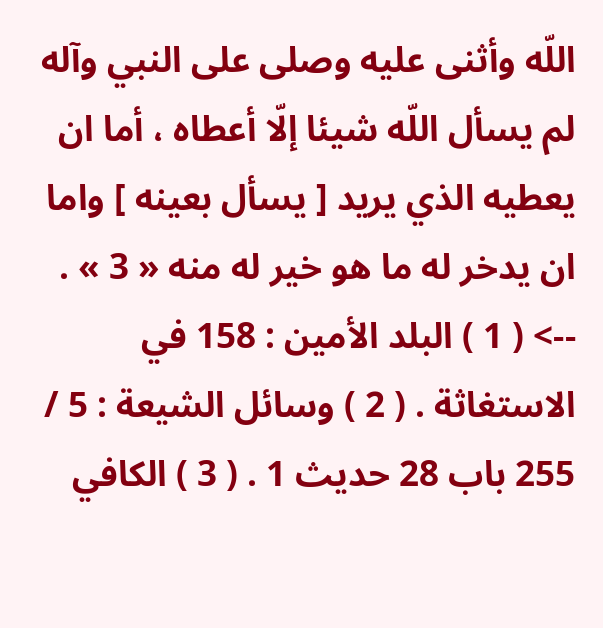اللّه وأثنى عليه وصلى على النبي وآله لم يسأل اللّه شيئا إلّا أعطاه ، أما ان يعطيه الذي يريد [ يسأل بعينه ] واما ان يدخر له ما هو خير له منه « 3 » .
--> ( 1 ) البلد الأمين : 158 في الاستغاثة . ( 2 ) وسائل الشيعة : 5 / 255 باب 28 حديث 1 . ( 3 ) الكافي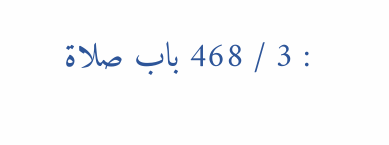: 3 / 468 باب صلاة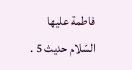فاطمة عليها السّلام حديث 5 .